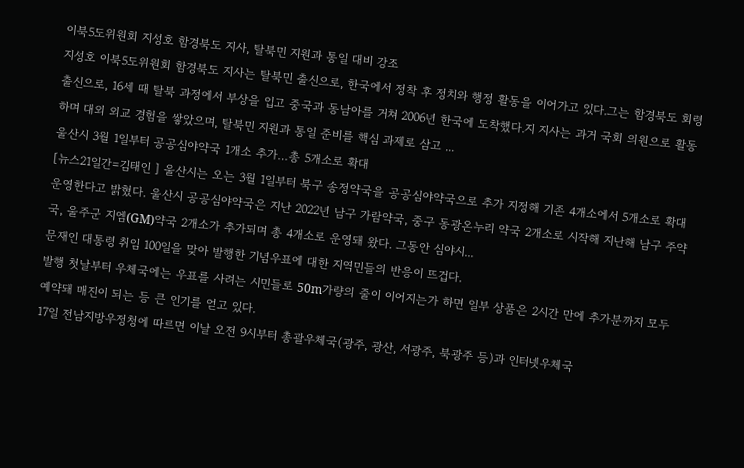이북5도위원회 지성호 함경북도 지사, 탈북민 지원과 통일 대비 강조
지성호 이북5도위원회 함경북도 지사는 탈북민 출신으로, 한국에서 정착 후 정치와 행정 활동을 이어가고 있다.그는 함경북도 회령 출신으로, 16세 때 탈북 과정에서 부상을 입고 중국과 동남아를 거쳐 2006년 한국에 도착했다.지 지사는 과거 국회 의원으로 활동하며 대외 외교 경험을 쌓았으며, 탈북민 지원과 통일 준비를 핵심 과제로 삼고 ...
울산시 3월 1일부터 공공심야약국 1개소 추가…총 5개소로 확대
[뉴스21일간=김태인 ] 울산시는 오는 3월 1일부터 북구 송정약국을 공공심야약국으로 추가 지정해 기존 4개소에서 5개소로 확대 운영한다고 밝혔다. 울산시 공공심야약국은 지난 2022년 남구 가람약국, 중구 동광온누리 약국 2개소로 시작해 지난해 남구 주약국, 울주군 지엠(GM)약국 2개소가 추가되며 총 4개소로 운영돼 왔다. 그동안 심야시...
문재인 대통령 취임 100일을 맞아 발행한 기념우표에 대한 지역민들의 반응이 뜨겁다.
발행 첫날부터 우체국에는 우표를 사려는 시민들로 50m가량의 줄이 이어지는가 하면 일부 상품은 2시간 만에 추가분까지 모두 예약돼 매진이 되는 등 큰 인기를 얻고 있다.
17일 전남지방우정청에 따르면 이날 오전 9시부터 총괄우체국(광주, 광산, 서광주, 북광주 등)과 인터넷우체국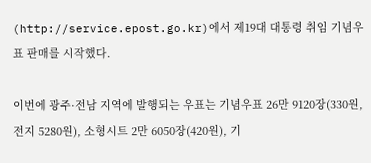(http://service.epost.go.kr)에서 제19대 대통령 취임 기념우표 판매를 시작했다.

이번에 광주·전남 지역에 발행되는 우표는 기념우표 26만 9120장(330원, 전지 5280원), 소형시트 2만 6050장(420원), 기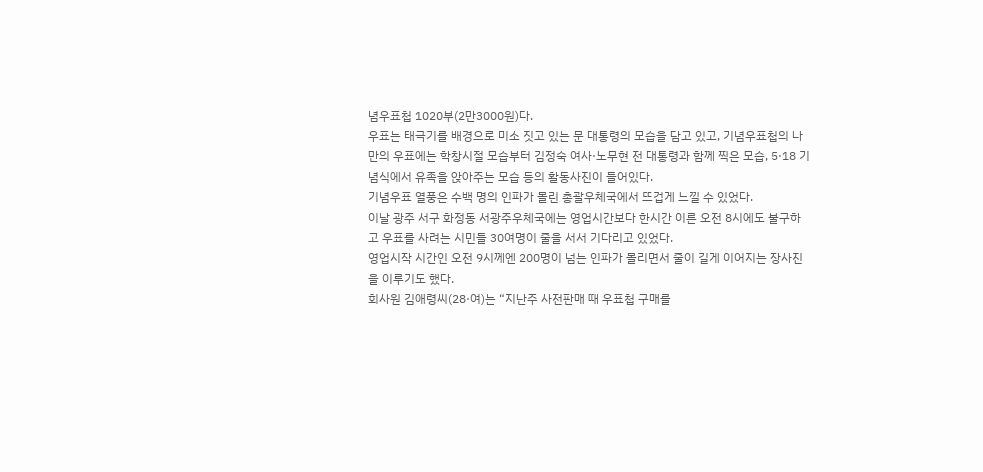념우표첩 1020부(2만3000원)다.
우표는 태극기를 배경으로 미소 짓고 있는 문 대통령의 모습을 담고 있고, 기념우표첩의 나만의 우표에는 학창시절 모습부터 김정숙 여사·노무현 전 대통령과 함께 찍은 모습, 5·18 기념식에서 유족을 앉아주는 모습 등의 활동사진이 들어있다.
기념우표 열풍은 수백 명의 인파가 몰린 총괄우체국에서 뜨겁게 느낄 수 있었다.
이날 광주 서구 화정동 서광주우체국에는 영업시간보다 한시간 이른 오전 8시에도 불구하고 우표를 사려는 시민들 30여명이 줄을 서서 기다리고 있었다.
영업시작 시간인 오전 9시께엔 200명이 넘는 인파가 몰리면서 줄이 길게 이어지는 장사진을 이루기도 했다.
회사원 김애령씨(28·여)는 “지난주 사전판매 때 우표첩 구매를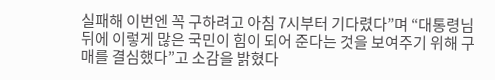실패해 이번엔 꼭 구하려고 아침 7시부터 기다렸다”며 “대통령님 뒤에 이렇게 많은 국민이 힘이 되어 준다는 것을 보여주기 위해 구매를 결심했다”고 소감을 밝혔다